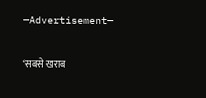—Advertisement—

‘सबसे खराब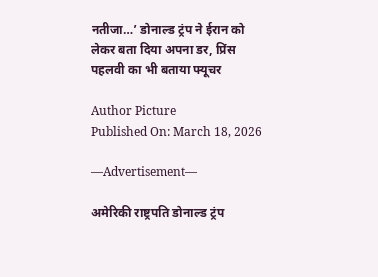नतीजा…’ डोनाल्ड ट्रंप ने ईरान को लेकर बता दिया अपना डर, प्रिंस पहलवी का भी बताया फ्यूचर

Author Picture
Published On: March 18, 2026

—Advertisement—

अमेरिकी राष्ट्रपति डोनाल्ड ट्रंप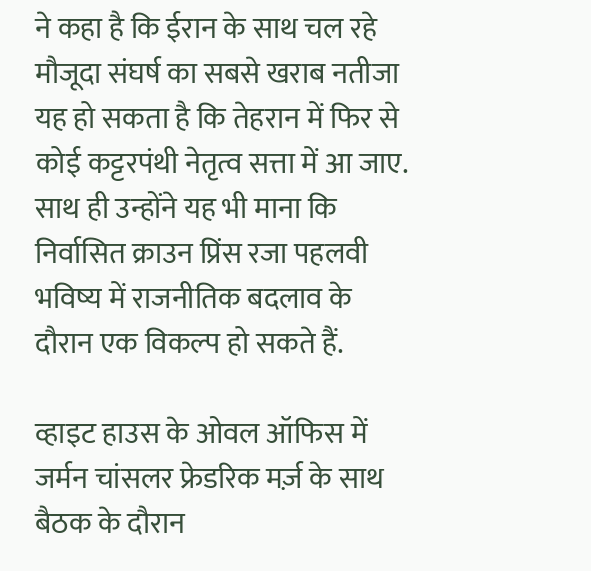ने कहा है कि ईरान के साथ चल रहे मौजूदा संघर्ष का सबसे खराब नतीजा यह हो सकता है कि तेहरान में फिर से कोई कट्टरपंथी नेतृत्व सत्ता में आ जाए. साथ ही उन्होंने यह भी माना कि निर्वासित क्राउन प्रिंस रजा पहलवी भविष्य में राजनीतिक बदलाव के दौरान एक विकल्प हो सकते हैं.

व्हाइट हाउस के ओवल ऑफिस में जर्मन चांसलर फ्रेडरिक मर्ज़ के साथ बैठक के दौरान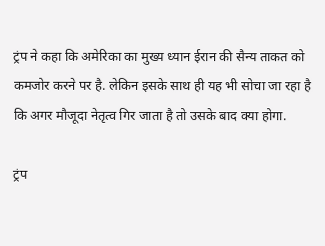ट्रंप ने कहा कि अमेरिका का मुख्य ध्यान ईरान की सैन्य ताकत को कमजोर करने पर है. लेकिन इसके साथ ही यह भी सोचा जा रहा है कि अगर मौजूदा नेतृत्व गिर जाता है तो उसके बाद क्या होगा.

ट्रंप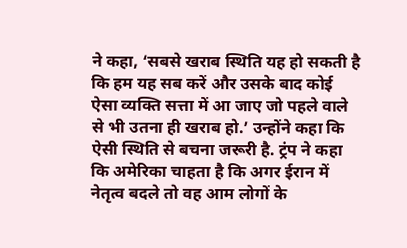ने कहा, ‘सबसे खराब स्थिति यह हो सकती है कि हम यह सब करें और उसके बाद कोई ऐसा व्यक्ति सत्ता में आ जाए जो पहले वाले से भी उतना ही खराब हो.’ उन्होंने कहा कि ऐसी स्थिति से बचना जरूरी है. ट्रंप ने कहा कि अमेरिका चाहता है कि अगर ईरान में नेतृत्व बदले तो वह आम लोगों के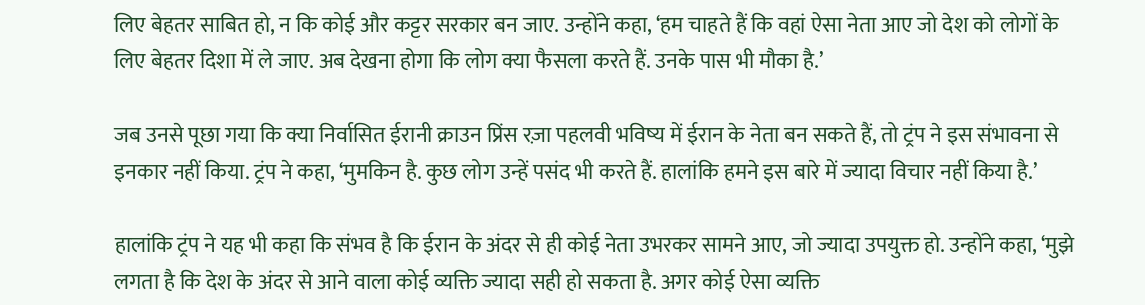लिए बेहतर साबित हो, न कि कोई और कट्टर सरकार बन जाए. उन्होंने कहा, ‘हम चाहते हैं कि वहां ऐसा नेता आए जो देश को लोगों के लिए बेहतर दिशा में ले जाए. अब देखना होगा कि लोग क्या फैसला करते हैं. उनके पास भी मौका है.’

जब उनसे पूछा गया कि क्या निर्वासित ईरानी क्राउन प्रिंस रज़ा पहलवी भविष्य में ईरान के नेता बन सकते हैं, तो ट्रंप ने इस संभावना से इनकार नहीं किया. ट्रंप ने कहा, ‘मुमकिन है. कुछ लोग उन्हें पसंद भी करते हैं. हालांकि हमने इस बारे में ज्यादा विचार नहीं किया है.’

हालांकि ट्रंप ने यह भी कहा कि संभव है कि ईरान के अंदर से ही कोई नेता उभरकर सामने आए, जो ज्यादा उपयुक्त हो. उन्होंने कहा, ‘मुझे लगता है कि देश के अंदर से आने वाला कोई व्यक्ति ज्यादा सही हो सकता है. अगर कोई ऐसा व्यक्ति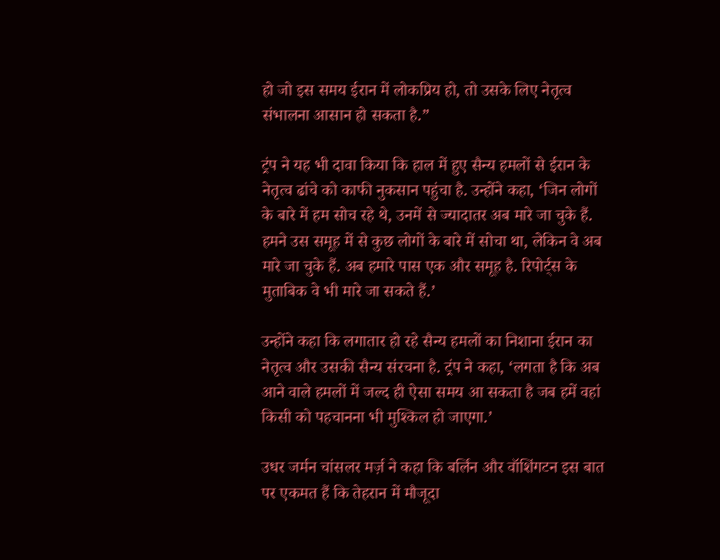हो जो इस समय ईरान में लोकप्रिय हो, तो उसके लिए नेतृत्व संभालना आसान हो सकता है.”

ट्रंप ने यह भी दावा किया कि हाल में हुए सैन्य हमलों से ईरान के नेतृत्व ढांचे को काफी नुकसान पहुंचा है. उन्होंने कहा, ‘जिन लोगों के बारे में हम सोच रहे थे, उनमें से ज्यादातर अब मारे जा चुके हैं. हमने उस समूह में से कुछ लोगों के बारे में सोचा था, लेकिन वे अब मारे जा चुके हैं. अब हमारे पास एक और समूह है. रिपोर्ट्स के मुताबिक वे भी मारे जा सकते हैं.’

उन्होंने कहा कि लगातार हो रहे सैन्य हमलों का निशाना ईरान का नेतृत्व और उसकी सैन्य संरचना है. ट्रंप ने कहा, ‘लगता है कि अब आने वाले हमलों में जल्द ही ऐसा समय आ सकता है जब हमें वहां किसी को पहचानना भी मुश्किल हो जाएगा.’

उधर जर्मन चांसलर मर्ज़ ने कहा कि बर्लिन और वॉशिंगटन इस बात पर एकमत हैं कि तेहरान में मौजूदा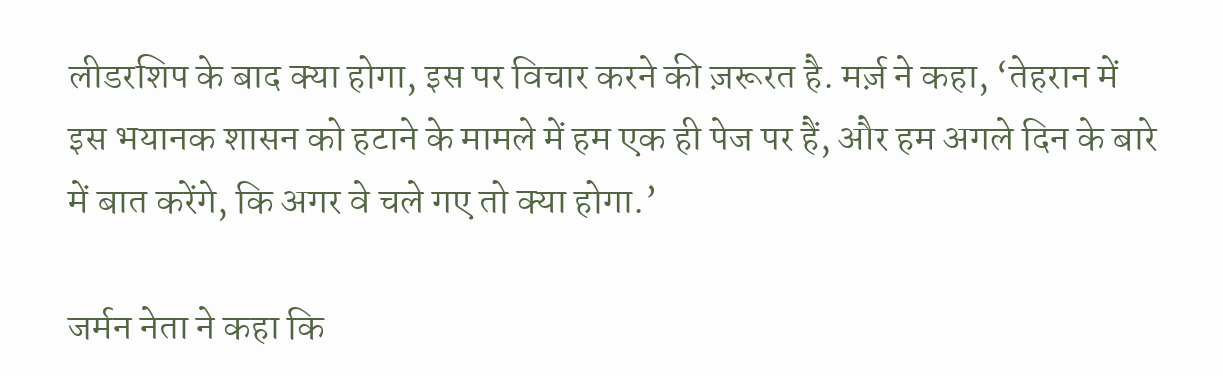लीडरशिप के बाद क्या होगा, इस पर विचार करने की ज़रूरत है. मर्ज़ ने कहा, ‘तेहरान में इस भयानक शासन को हटाने के मामले में हम एक ही पेज पर हैं, और हम अगले दिन के बारे में बात करेंगे, कि अगर वे चले गए तो क्या होगा.’

जर्मन नेता ने कहा कि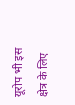यूरोप भी इस क्षेत्र के लिए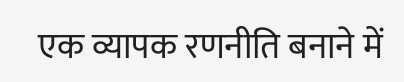एक व्यापक रणनीति बनाने में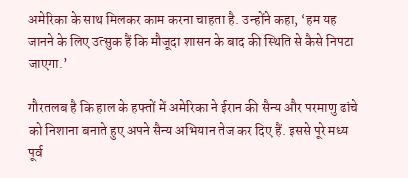अमेरिका के साथ मिलकर काम करना चाहता है. उन्होंने कहा, ‘हम यह जानने के लिए उत्सुक हैं कि मौजूदा शासन के बाद की स्थिति से कैसे निपटा जाएगा.’

गौरतलब है कि हाल के हफ्तों में अमेरिका ने ईरान की सैन्य और परमाणु ढांचे को निशाना बनाते हुए अपने सैन्य अभियान तेज कर दिए हैं. इससे पूरे मध्य पूर्व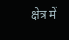क्षेत्र में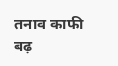तनाव काफी बढ़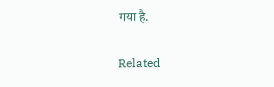गया है.

Related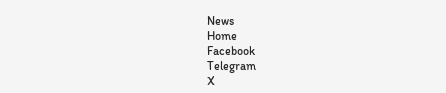News
Home
Facebook
Telegram
X